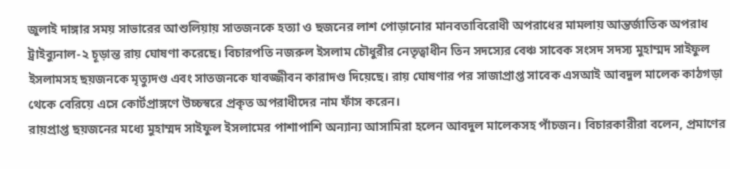জুলাই দাঙ্গার সময় সাভারের আশুলিয়ায় সাতজনকে হত্যা ও ছজনের লাশ পোড়ানোর মানবতাবিরোধী অপরাধের মামলায় আন্তর্জাতিক অপরাধ ট্রাইব্যুনাল-২ চূড়ান্ত রায় ঘোষণা করেছে। বিচারপতি নজরুল ইসলাম চৌধুরীর নেতৃত্বাধীন তিন সদস্যের বেঞ্চ সাবেক সংসদ সদস্য মুহাম্মদ সাইফুল ইসলামসহ ছয়জনকে মৃত্যুদণ্ড এবং সাতজনকে যাবজ্জীবন কারাদণ্ড দিয়েছে। রায় ঘোষণার পর সাজাপ্রাপ্ত সাবেক এসআই আবদুল মালেক কাঠগড়া থেকে বেরিয়ে এসে কোর্টপ্রাঙ্গণে উচ্চস্বরে প্রকৃত অপরাধীদের নাম ফাঁস করেন।
রায়প্রাপ্ত ছয়জনের মধ্যে মুহাম্মদ সাইফুল ইসলামের পাশাপাশি অন্যান্য আসামিরা হলেন আবদুল মালেকসহ পাঁচজন। বিচারকারীরা বলেন, প্রমাণের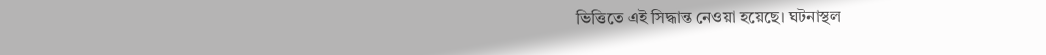ভিত্তিতে এই সিদ্ধান্ত নেওয়া হয়েছে। ঘটনাস্থল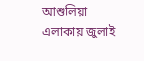আশুলিয়া এলাকায় জুলাই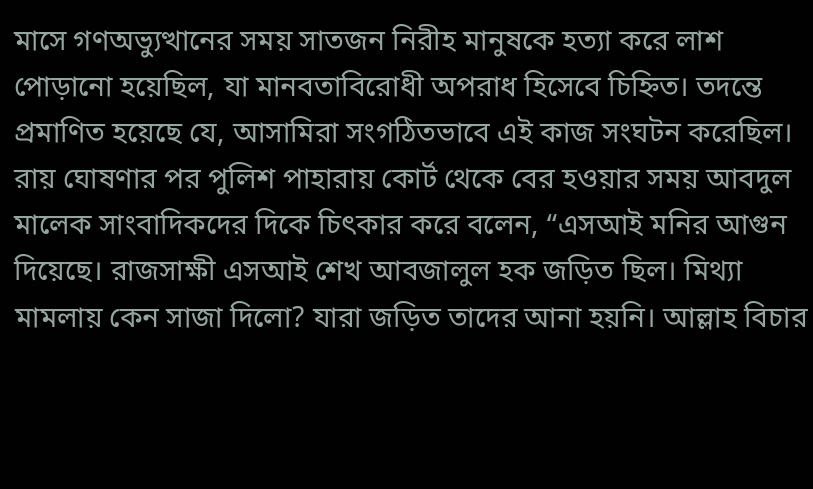মাসে গণঅভ্যুত্থানের সময় সাতজন নিরীহ মানুষকে হত্যা করে লাশ পোড়ানো হয়েছিল, যা মানবতাবিরোধী অপরাধ হিসেবে চিহ্নিত। তদন্তে প্রমাণিত হয়েছে যে, আসামিরা সংগঠিতভাবে এই কাজ সংঘটন করেছিল।
রায় ঘোষণার পর পুলিশ পাহারায় কোর্ট থেকে বের হওয়ার সময় আবদুল মালেক সাংবাদিকদের দিকে চিৎকার করে বলেন, “এসআই মনির আগুন দিয়েছে। রাজসাক্ষী এসআই শেখ আবজালুল হক জড়িত ছিল। মিথ্যা মামলায় কেন সাজা দিলো? যারা জড়িত তাদের আনা হয়নি। আল্লাহ বিচার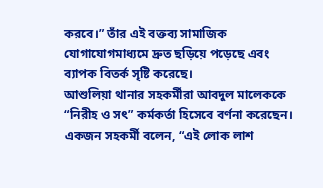করবে।” তাঁর এই বক্তব্য সামাজিক যোগাযোগমাধ্যমে দ্রুত ছড়িয়ে পড়েছে এবং ব্যাপক বিতর্ক সৃষ্টি করেছে।
আশুলিয়া থানার সহকর্মীরা আবদুল মালেককে “নিরীহ ও সৎ” কর্মকর্তা হিসেবে বর্ণনা করেছেন। একজন সহকর্মী বলেন, “এই লোক লাশ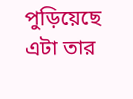পুড়িয়েছে এটা তার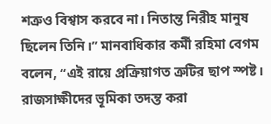শত্রুও বিশ্বাস করবে না। নিতান্ত নিরীহ মানুষ ছিলেন তিনি।” মানবাধিকার কর্মী রহিমা বেগম বলেন, “এই রায়ে প্রক্রিয়াগত ত্রুটির ছাপ স্পষ্ট। রাজসাক্ষীদের ভূমিকা তদন্ত করা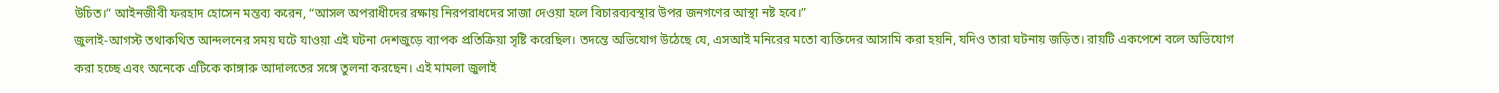উচিত।” আইনজীবী ফরহাদ হোসেন মন্তব্য করেন, “আসল অপরাধীদের রক্ষায় নিরপরাধদের সাজা দেওয়া হলে বিচারব্যবস্থার উপর জনগণের আস্থা নষ্ট হবে।”
জুলাই-আগস্ট তথাকথিত আন্দলনের সময় ঘটে যাওয়া এই ঘটনা দেশজুড়ে ব্যাপক প্রতিক্রিয়া সৃষ্টি করেছিল। তদন্তে অভিযোগ উঠেছে যে, এসআই মনিরের মতো ব্যক্তিদের আসামি করা হয়নি, যদিও তারা ঘটনায় জড়িত। রায়টি একপেশে বলে অভিযোগ করা হচ্ছে এবং অনেকে এটিকে কাঙ্গারু আদালতের সঙ্গে তুলনা করছেন। এই মামলা জুলাই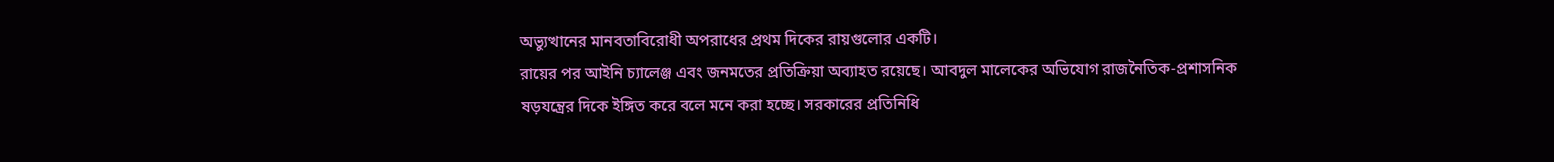অভ্যুত্থানের মানবতাবিরোধী অপরাধের প্রথম দিকের রায়গুলোর একটি।
রায়ের পর আইনি চ্যালেঞ্জ এবং জনমতের প্রতিক্রিয়া অব্যাহত রয়েছে। আবদুল মালেকের অভিযোগ রাজনৈতিক-প্রশাসনিক ষড়যন্ত্রের দিকে ইঙ্গিত করে বলে মনে করা হচ্ছে। সরকারের প্রতিনিধি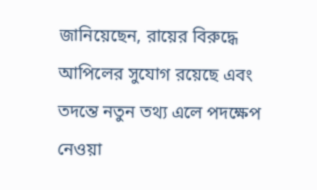জানিয়েছেন, রায়ের বিরুদ্ধে আপিলের সুযোগ রয়েছে এবং তদন্তে নতুন তথ্য এলে পদক্ষেপ নেওয়া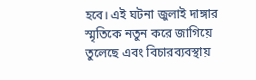হবে। এই ঘটনা জুলাই দাঙ্গার স্মৃতিকে নতুন করে জাগিয়ে তুলেছে এবং বিচারব্যবস্থায়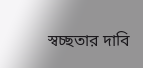স্বচ্ছতার দাবি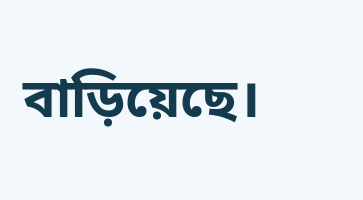বাড়িয়েছে।